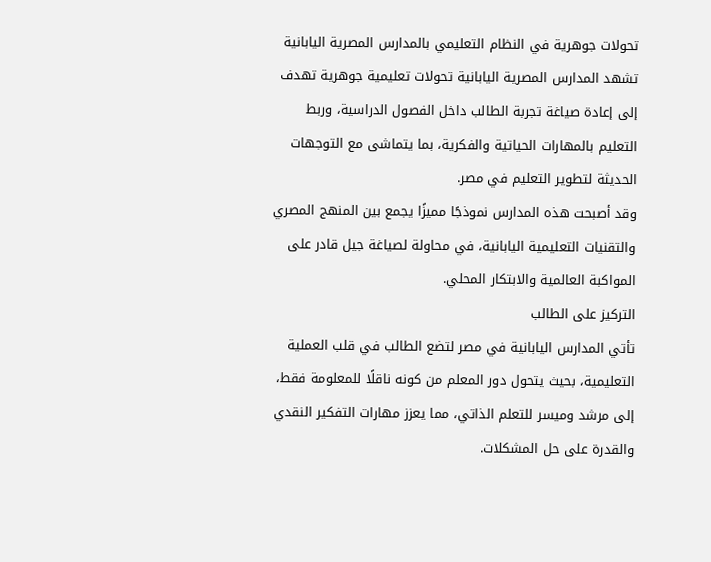تحولات جوهرية في النظام التعليمي بالمدارس المصرية اليابانية
تشهد المدارس المصرية اليابانية تحولات تعليمية جوهرية تهدف إلى إعادة صياغة تجربة الطالب داخل الفصول الدراسية، وربط التعليم بالمهارات الحياتية والفكرية، بما يتماشى مع التوجهات الحديثة لتطوير التعليم في مصر.
وقد أصبحت هذه المدارس نموذجًا مميزًا يجمع بين المنهج المصري والتقنيات التعليمية اليابانية، في محاولة لصياغة جيل قادر على المواكبة العالمية والابتكار المحلي.
التركيز على الطالب
تأتي المدارس اليابانية في مصر لتضع الطالب في قلب العملية التعليمية، بحيث يتحول دور المعلم من كونه ناقلًا للمعلومة فقط، إلى مرشد وميسر للتعلم الذاتي، مما يعزز مهارات التفكير النقدي والقدرة على حل المشكلات.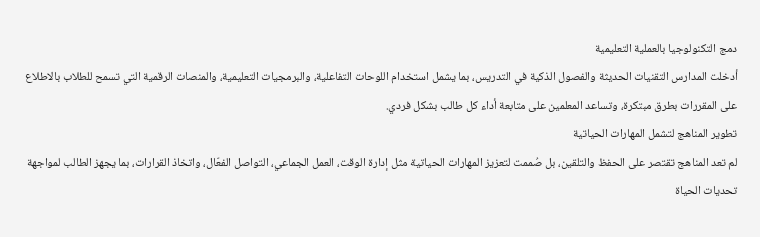دمج التكنولوجيا بالعملية التعليمية
أدخلت المدارس التقنيات الحديثة والفصول الذكية في التدريس، بما يشمل استخدام اللوحات التفاعلية، والبرمجيات التعليمية، والمنصات الرقمية التي تسمح للطلاب بالاطلاع على المقررات بطرق مبتكرة، وتساعد المعلمين على متابعة أداء كل طالب بشكل فردي.
تطوير المناهج لتشمل المهارات الحياتية
لم تعد المناهج تقتصر على الحفظ والتلقين، بل صُممت لتعزيز المهارات الحياتية مثل إدارة الوقت، العمل الجماعي، التواصل الفعّال، واتخاذ القرارات، بما يجهز الطالب لمواجهة تحديات الحياة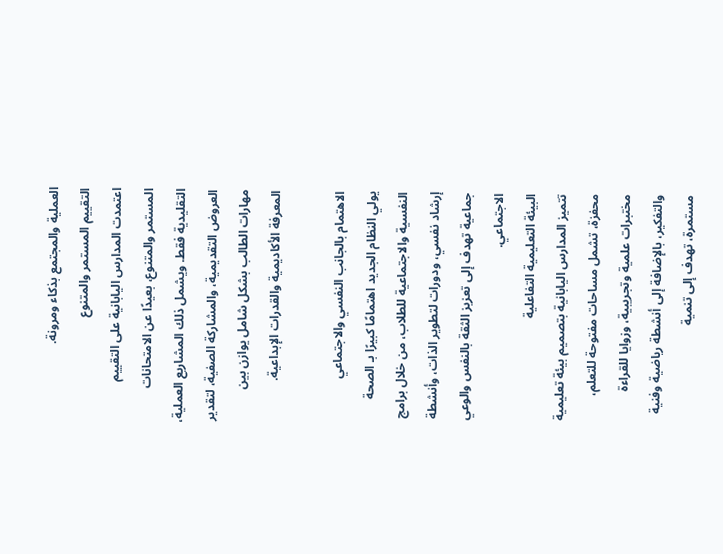العملية والمجتمع بذكاء ومرونة.
التقييم المستمر والمتنوع
اعتمدت المدارس اليابانية على التقييم المستمر والمتنوع، بعيدًا عن الامتحانات التقليدية فقط. ويشمل ذلك المشاريع العملية، العروض التقديمية، والمشاركة الصفية، لتقدير مهارات الطالب بشكل شامل يوازن بين المعرفة الأكاديمية والقدرات الإبداعية.

الاهتمام بالجانب النفسي والاجتماعي
يولي النظام الجديد اهتمامًا كبيرًا بـ الصحة النفسية والاجتماعية للطلاب، من خلال برامج إرشاد نفسي، ودورات لتطوير الذات، وأنشطة جماعية تهدف إلى تعزيز الثقة بالنفس والوعي الاجتماعي.
البيئة التعليمية التفاعلية
تتميز المدارس اليابانية بتصميم بيئة تعليمية محفزة، تشمل مساحات مفتوحة للتعلم، مختبرات علمية وتجريبية، وزوايا للقراءة والتفكير، بالإضافة إلى أنشطة رياضية وفنية مستمرة، تهدف إلى تنمية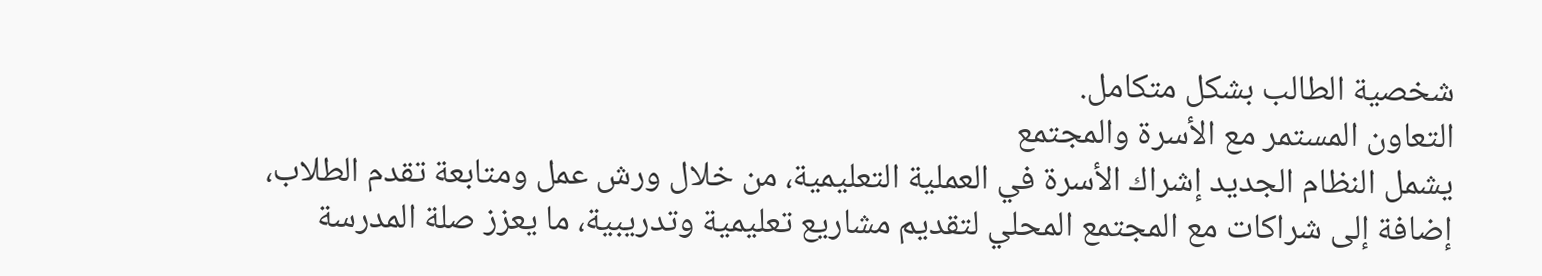شخصية الطالب بشكل متكامل.
التعاون المستمر مع الأسرة والمجتمع
يشمل النظام الجديد إشراك الأسرة في العملية التعليمية، من خلال ورش عمل ومتابعة تقدم الطلاب، إضافة إلى شراكات مع المجتمع المحلي لتقديم مشاريع تعليمية وتدريبية، ما يعزز صلة المدرسة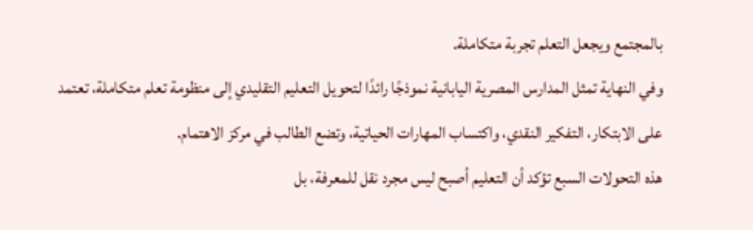بالمجتمع ويجعل التعلم تجربة متكاملة.
وفي النهاية تمثل المدارس المصرية اليابانية نموذجًا رائدًا لتحويل التعليم التقليدي إلى منظومة تعلم متكاملة، تعتمد على الابتكار، التفكير النقدي، واكتساب المهارات الحياتية، وتضع الطالب في مركز الاهتمام.
هذه التحولات السبع تؤكد أن التعليم أصبح ليس مجرد نقل للمعرفة، بل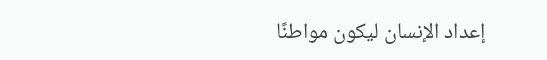إعداد الإنسان ليكون مواطنًا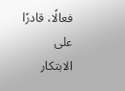فعالًا، قادرًا على الابتكار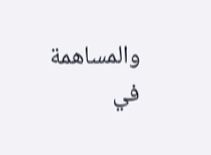والمساهمة في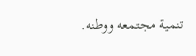تنمية مجتمعه ووطنه.